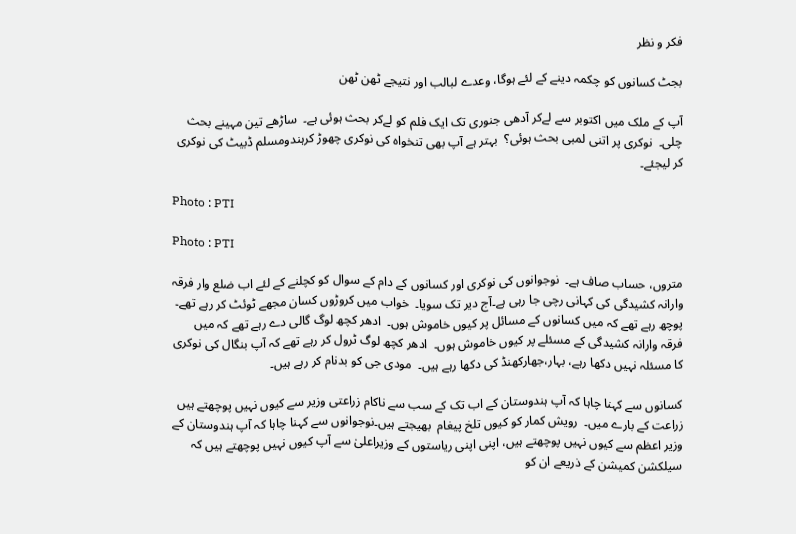فکر و نظر

بجٹ کسانوں کو چکمہ دینے کے لئے ہوگا، وعدے لبالب اور نتیجے ٹھن ٹھن

آپ کے ملک میں اکتوبر سے لےکر آدھی جنوری تک ایک فلم کو لےکر بحث ہوئی ہے۔  ساڑھے تین مہینے بحث چلی۔  نوکری پر اتنی لمبی بحث ہوئی؟  بہتر ہے آپ بھی تنخواہ کی نوکری چھوڑ کرہندومسلم ڈبیٹ کی نوکری کر لیجئے۔

Photo : PTI

Photo : PTI

متروں، حساب صاف ہے۔  نوجوانوں کی نوکری اور کسانوں کے دام کے سوال کو کچلنے کے لئے اب ضلع وار فرقہ وارانہ کشیدگی کی کہانی رچی جا رہی ہے۔آج دیر تک سویا۔  خواب میں کروڑوں کسان مجھے ٹوئٹ کر رہے تھے۔  پوچھ رہے تھے کہ میں کسانوں کے مسائل پر کیوں خاموش ہوں۔  ادھر کچھ لوگ گالی دے رہے تھے کہ میں فرقہ وارانہ کشیدگی کے مسئلے پر کیوں خاموش ہوں۔  ادھر کچھ لوگ ٹرول کر رہے تھے کہ آپ بنگال کی نوکری کا مسئلہ نہیں دکھا رہے، بہار،جھارکھنڈ کی دکھا رہے ہیں۔  مودی جی کو بدنام کر رہے ہیں۔

کسانوں سے کہنا چاہا کہ آپ ہندوستان کے اب تک کے سب سے ناکام زراعتی وزیر سے کیوں نہیں پوچھتے ہیں زراعت کے بارے میں۔  رویش کمار کو کیوں تلخ پیغام  بھیجتے ہیں۔نوجوانوں سے کہنا چاہا کہ آپ ہندوستان کے وزیر اعظم سے کیوں نہیں پوچھتے ہیں، اپنی اپنی ریاستوں کے وزیراعلیٰ سے آپ کیوں نہیں پوچھتے ہیں کہ سیلکشن کمیشن کے ذریعے ان کو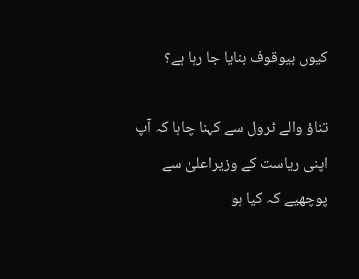کیوں بیوقوف بنایا جا رہا ہے؟

تناؤ والے ٹرول سے کہنا چاہا کہ آپ اپنی ریاست کے وزیراعلیٰ سے پوچھیے کہ کیا ہو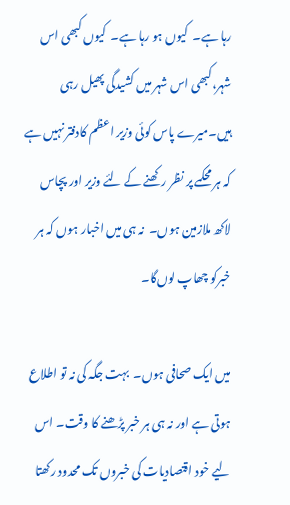رہا ہے۔  کیوں ہو رہا ہے۔  کیوں کبھی اس شہر،کبھی اس شہر میں کشیدگی پھیل رہی ہیں۔میرے پاس کوئی وزیر اعظم کادفتر نہیں ہے کہ ہر محکمے پر نظر رکھنے کے لئے وزیر اور پچاس لاکھ ملازمین ہوں۔  نہ ہی میں اخبار ہوں کہ ہر خبرکو چھاپ لوں‌گا۔

میں ایک صحافی ہوں۔  بہت جگہ کی نہ تو اطلاع ہوتی ہے اور نہ ہی ہر خبر پڑھنے کا وقت۔ اس لیے خود اقتصادیات کی خبروں تک محدود رکھتا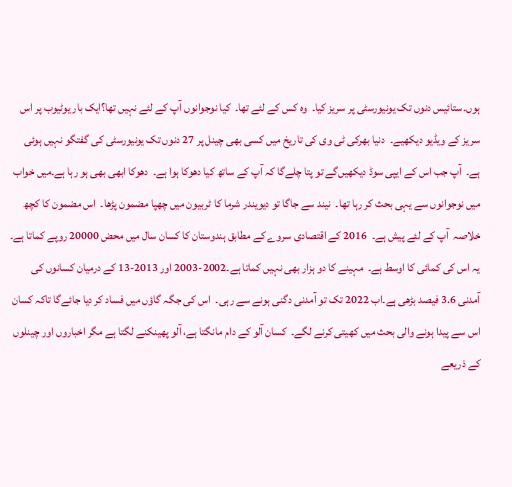ہوں۔ستائیس دنوں تک یونیورسٹی پر سریز کیا۔  وہ کس کے لئے تھا۔  کیا نوجوانوں آپ کے لئے نہیں تھا؟ایک بار یوٹیوب پر اس سریز کے ویڈیو دیکھیے۔  دنیا بھرکی ٹی وی کی تاریخ میں کسی بھی چینل پر 27 دنوں تک یونیورسٹی کی گفتگو نہیں ہوئی ہے۔  آپ جب اس کے ایپی سوڈ دیکھیں‌گے تو پتا چلے‌گا کہ آپ کے ساتھ کیا دھوکا ہوا ہے۔  دھوکا ابھی بھی ہو رہا ہے۔میں خواب میں نوجوانوں سے یہی بحث کر رہا تھا۔  نیند سے جاگا تو دیویندر شرما کا ٹربیون میں چھپا مضمون پڑھا۔  اس مضمون کا کچھ خلاصہ  آپ کے لئے پیش ہے۔  2016 کے اقتصادی سروے کے مطابق ہندوستان کا کسان سال میں محض 20000 روپے کماتا ہے۔  یہ اس کی کمائی کا اوسط ہے۔  مہینے کا دو ہزار بھی نہیں کماتا ہے۔2002-2003 اور 2013-13 کے درمیان کسانوں کی آمدنی 3.6 فیصد بڑھی ہے۔اب 2022 تک تو آمدنی دگنی ہونے سے رہی۔  اس کی جگہ گاؤں میں فساد کر دیا جائے‌گا تاکہ کسان اس سے پیدا ہونے والی بحث میں کھیتی کرنے لگے۔  کسان آلو کے دام مانگتا ہے، آلو پھینکنے لگتا ہے مگر اخباروں اور چینلوں کے ذریعے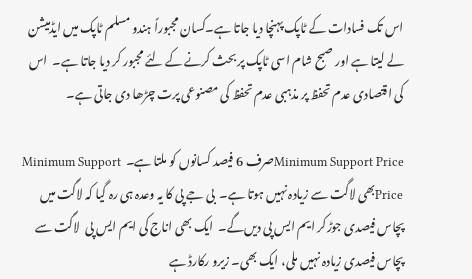اس تک فسادات کے ٹاپک پہنچا دیا جاتا ہے۔کسان مجبوراً ہندو مسلم ٹاپک میں ایڈمیشن لے لیتا ہے اور صبح شام اسی ٹاپک پر بحث کرنے کے لئے مجبور کر دیا جاتا ہے۔  اس کی اقتصادی عدم تحفظ پر مذہبی عدم تحفظ کی مصنوعی پرت چڑھا دی جاتی ہے۔

Minimum Support Priceصرف 6 فیصد کسانوں کو ملتا ہے۔  Minimum Support Priceبھی لاگت سے زیادہ نہیں ہوتا ہے۔  بی جے پی کا یہ وعدہ ہی رہ گیا کہ لاگت میں پچاس فیصدی جوڑ‌کر ایم ایس پی دیں‌گے۔  ایک بھی اناج کی ایم ایس پی  لاگت سے پچاس فیصدی زیادہ نہیں ملی، ایک بھی۔ زیرو رکارڈ ہے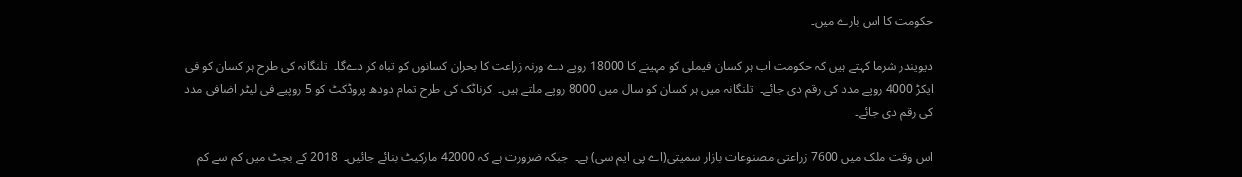حکومت کا اس بارے میں۔

دیویندر شرما کہتے ہیں کہ حکومت اب ہر کسان فیملی کو مہینے کا 18000 روپے دے ورنہ زراعت کا بحران کسانوں کو تباہ کر دے‌گا۔  تلنگانہ کی طرح ہر کسان کو فی ایکڑ 4000 روپے مدد کی رقم دی جائے۔  تلنگانہ میں ہر کسان کو سال میں 8000 روپے ملتے ہیں۔  کرناٹک کی طرح تمام دودھ پروڈکٹ کو 5 روپیے فی لیٹر اضافی مدد کی رقم دی جائے۔

اس وقت ملک میں 7600 زراعتی مصنوعات بازار سمیتی(اے پی ایم سی) ہے۔  جبکہ ضرورت ہے کہ 42000 مارکیٹ بنائے جائیں۔  2018 کے بجٹ میں کم سے کم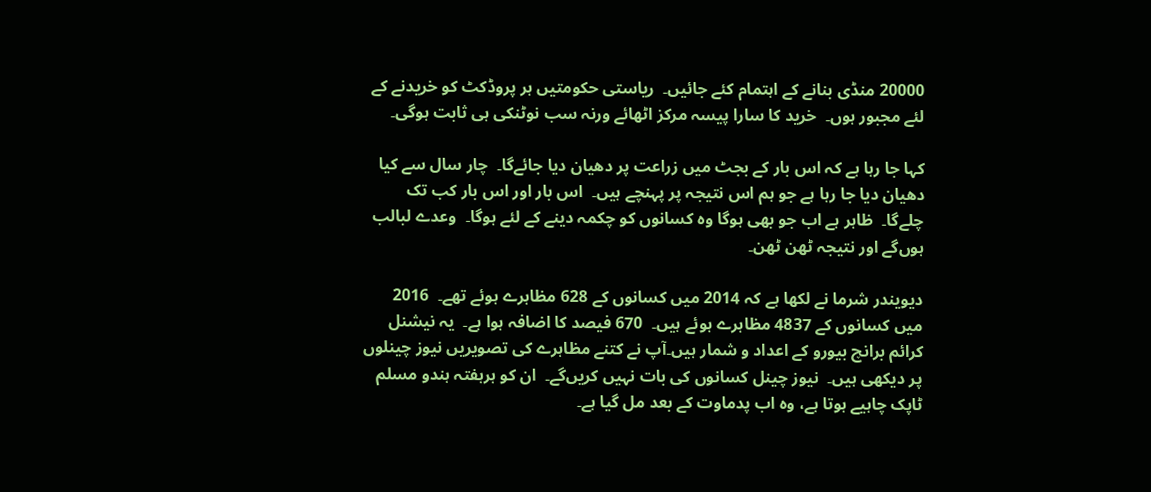20000 منڈی بنانے کے اہتمام کئے جائیں۔  ریاستی حکومتیں ہر پروڈکٹ کو خریدنے کے لئے مجبور ہوں۔  خرید کا سارا پیسہ مرکز اٹھائے ورنہ سب نوٹنکی ہی ثابت ہوگی۔

کہا جا رہا ہے کہ اس بار کے بجٹ میں زراعت پر دھیان دیا جائے‌گا۔  چار سال سے کیا دھیان دیا جا رہا ہے جو ہم اس نتیجہ پر پہنچے ہیں۔  اس بار اور اس بار کب تک چلے‌گا۔  ظاہر ہے اب جو بھی ہوگا وہ کسانوں کو چکمہ دینے کے لئے ہوگا۔  وعدے لبالب ہوں‌گے اور نتیجہ ٹھن ٹھن۔

دیویندر شرما نے لکھا ہے کہ 2014 میں کسانوں کے 628 مظاہرے ہوئے تھے۔  2016 میں کسانوں کے 4837 مظاہرے ہوئے ہیں۔  670 فیصد کا اضافہ ہوا ہے۔  یہ نیشنل کرائم برانچ بیورو کے اعداد و شمار ہیں۔آپ نے کتنے مظاہرے کی تصویریں نیوز چینلوں پر دیکھی ہیں۔  نیوز چینل کسانوں کی بات نہیں کریں‌گے۔  ان کو ہرہفتہ ہندو مسلم ٹاپک چاہیے ہوتا ہے، وہ اب پدماوت کے بعد مل گیا ہے۔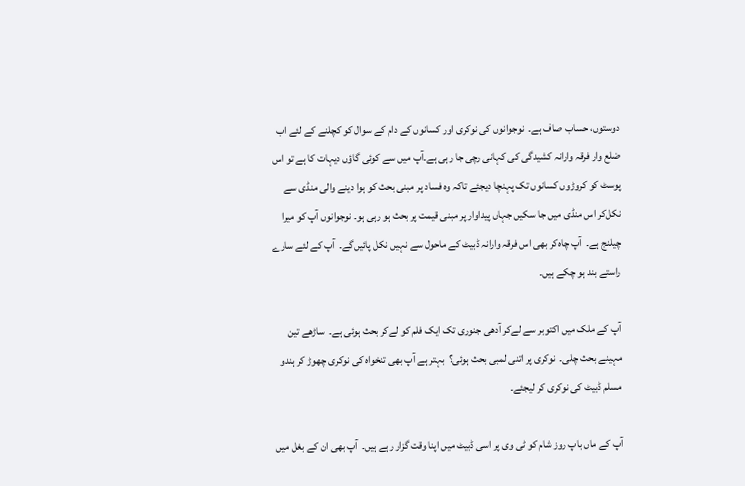دوستوں، حساب صاف ہے۔  نوجوانوں کی نوکری اور کسانوں کے دام کے سوال کو کچلنے کے لئے اب ضلع وار فرقہ وارانہ کشیدگی کی کہانی رچی جا رہی ہے۔آپ میں سے کوئی گاؤں دیہات کا ہے تو اس پوسٹ کو کروڑوں کسانوں تک پہنچا دیجئے تاکہ وہ فساد پر مبنی بحث کو ہوا دینے والی منڈی سے نکل‌کر اس منڈی میں جا سکیں جہاں پیداوار پر مبنی قیمت پر بحث ہو رہی ہو۔ نوجوانوں آپ کو میرا چیلنج ہے۔  آپ چاہ‌کر بھی اس فرقہ وارانہ ڈبیٹ کے ماحول سے نہیں نکل پائیں‌گے۔  آپ کے لئے سارے راستے بند ہو چکے ہیں۔

آپ کے ملک میں اکتوبر سے لےکر آدھی جنوری تک ایک فلم کو لےکر بحث ہوئی ہے۔  ساڑھے تین مہینے بحث چلی۔  نوکری پر اتنی لمبی بحث ہوئی؟  بہتر ہے آپ بھی تنخواہ کی نوکری چھوڑ کر ہندو مسلم ڈبیٹ کی نوکری کر لیجئے۔

آپ کے ماں باپ روز شام کو ٹی وی پر اسی ڈبیٹ میں اپنا وقت گزار رہے ہیں۔  آپ بھی ان کے بغل میں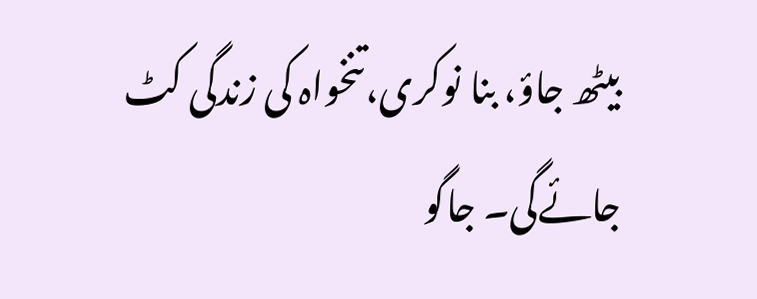بیٹھ جاؤ، بنا نوکری،تنخواہ کی زندگی کٹ جائے‌گی۔ جاگو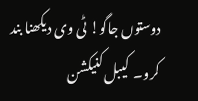دوستوں جاگو! ٹی وی دیکھنا بند کرو۔  کیبل کنیکشن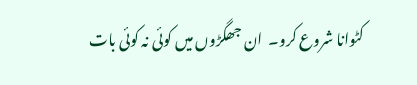کٹوانا شروع کرو۔  ان جھگڑوں میں کوئی نہ کوئی بات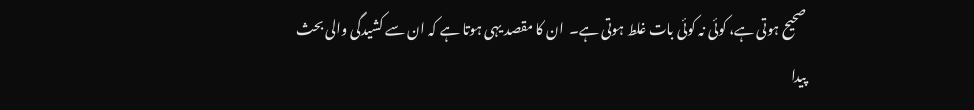صحیح ہوتی ہے، کوئی نہ کوئی بات غلط ہوتی ہے۔  ان کا مقصد یہی ہوتا ہے کہ ان سے کشیدگی والی بحث پیدا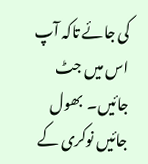کی جائے تاکہ آپ اس میں جٹ جائیں۔  بھول جائیں نوکری کے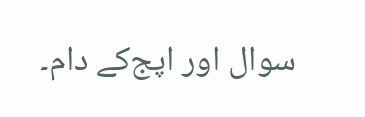سوال اور اپج‌کے دام۔